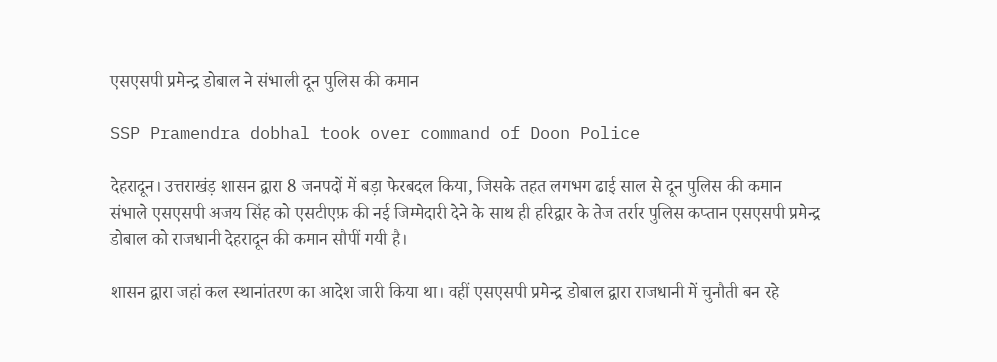एसएसपी प्रमेन्द्र डोबाल ने संभाली दून पुलिस की कमान

SSP Pramendra dobhal took over command of Doon Police

देहरादून। उत्तराखंड़ शासन द्वारा 8 जनपदों में बड़ा फेरबदल किया, जिसके तहत लगभग ढाई साल से दून पुलिस की कमान संभाले एसएसपी अजय सिंह को एसटीएफ़ की नई जिम्मेदारी देने के साथ ही हरिद्वार के तेज तर्रार पुलिस कप्तान एसएसपी प्रमेन्द्र डोबाल को राजधानी देहरादून की कमान सौपीं गयी है।

शासन द्वारा जहां कल स्थानांतरण का आदेश जारी किया था। वहीं एसएसपी प्रमेन्द्र डोबाल द्वारा राजधानी में चुनौती बन रहे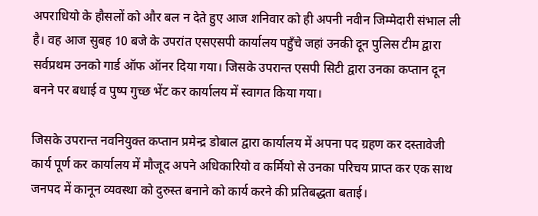अपराधियो के हौसलों को और बल न देते हुए आज शनिवार को ही अपनी नवीन जिम्मेदारी संभाल ली है। वह आज सुबह 10 बजे के उपरांत एसएसपी कार्यालय पहुँचे जहां उनकी दून पुलिस टीम द्वारा सर्वप्रथम उनको गार्ड ऑफ ऑनर दिया गया। जिसके उपरान्त एसपी सिटी द्वारा उनका कप्तान दून बनने पर बधाई व पुष्प गुच्छ भेंट कर कार्यालय में स्वागत किया गया।

जिसके उपरान्त नवनियुक्त कप्तान प्रमेन्द्र डोबाल द्वारा कार्यालय में अपना पद ग्रहण कर दस्तावेजी कार्य पूर्ण कर कार्यालय में मौजूद अपने अधिकारियो व कर्मियो से उनका परिचय प्राप्त कर एक साथ जनपद में कानून व्यवस्था को दुरुस्त बनाने को कार्य करने की प्रतिबद्धता बताई।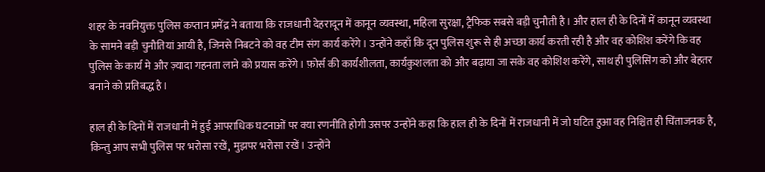शहर के नवनियुक्त पुलिस कप्तान प्रमेंद्र ने बताया कि राजधानी देहरादून में कानून व्यवस्था, महिला सुरक्षा, ट्रैफिक सबसे बड़ी चुनौती है। और हाल ही के दिनों में कानून व्यवस्था के सामने बड़ी चुनौतियां आयी है, जिनसे निबटने को वह टीम संग कार्य करेंगे। उन्होंने कहाँ कि दून पुलिस शुरू से ही अच्छा कार्य करती रही है और वह कोशिश करेंगे कि वह पुलिस के कार्य मे और ज़्यादा गहनता लाने को प्रयास करेंगे। फ़ोर्स की कार्यशीलता, कार्यकुशलता को और बढ़ाया जा सके वह कोशिश करेंगे, साथ ही पुलिसिंग को और बेहतर बनाने को प्रतिबद्ध है।

हाल ही के दिनों में राजधानी में हुई आपराधिक घटनाओं पर क्या रणनीति होगी उसपर उन्होंने कहा कि हाल ही के दिनों में राजधानी में जो घटित हुआ वह निश्चित ही चिंताजनक है, किन्तु आप सभी पुलिस पर भरोसा रखें, मुझपर भरोसा रखें। उन्होंने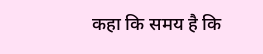कहा कि समय है कि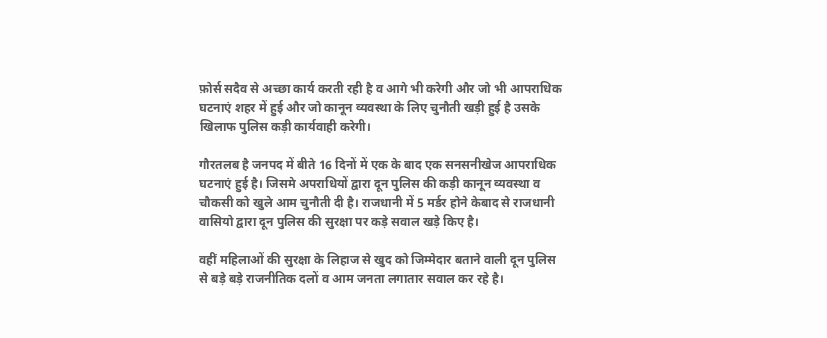फ़ोर्स सदैव से अच्छा कार्य करती रही है व आगे भी करेगी और जो भी आपराधिक घटनाएं शहर में हुई और जो कानून व्यवस्था के लिए चुनौती खड़ी हुई है उसके खिलाफ पुलिस कड़ी कार्यवाही करेगी।

गौरतलब है जनपद में बीते 16 दिनों में एक के बाद एक सनसनीखेज आपराधिक घटनाएं हुई है। जिसमे अपराधियों द्वारा दून पुलिस की कड़ी कानून व्यवस्था व चौकसी को खुले आम चुनौती दी है। राजधानी में 5 मर्डर होने केबाद से राजधानी वासियो द्वारा दून पुलिस की सुरक्षा पर कड़े सवाल खड़े किए है।

वहीं महिलाओं की सुरक्षा के लिहाज से खुद को जिम्मेदार बताने वाली दून पुलिस से बड़े बड़े राजनीतिक दलों व आम जनता लगातार सवाल कर रहे है।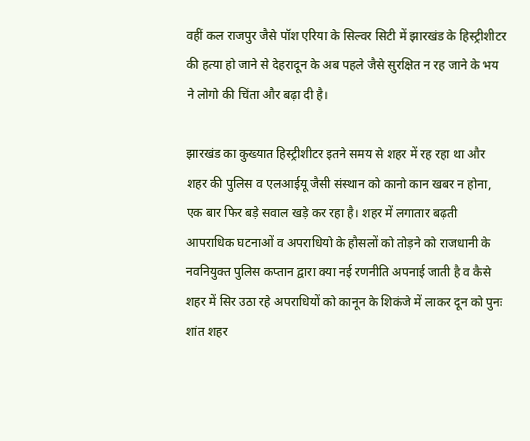वहीं कल राजपुर जैसे पॉश एरिया के सिल्वर सिटी में झारखंड के हिस्ट्रीशीटर की हत्या हो जाने से देहरादून के अब पहले जैसे सुरक्षित न रह जाने के भय ने लोगो की चिंता और बढ़ा दी है।

झारखंड का कुख्यात हिस्ट्रीशीटर इतने समय से शहर में रह रहा था और शहर की पुलिस व एलआईयू जैसी संस्थान को कानो कान खबर न होना, एक बार फिर बड़े सवाल खड़े कर रहा है। शहर में लगातार बढ़ती आपराधिक घटनाओं व अपराधियो के हौसलों को तोड़ने को राजधानी के नवनियुक्त पुलिस कप्तान द्वारा क्या नई रणनीति अपनाई जाती है व कैसे शहर में सिर उठा रहे अपराधियों को कानून के शिकंजे में लाकर दून को पुनः शांत शहर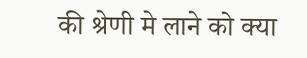की श्रेणी मे लाने को क्या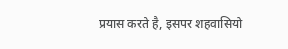प्रयास करते है, इसपर शहवासियो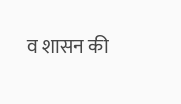व शासन की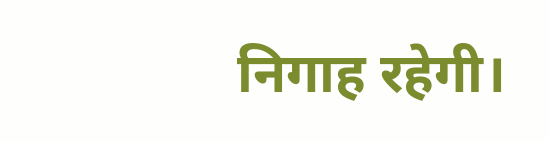निगाह रहेगी।